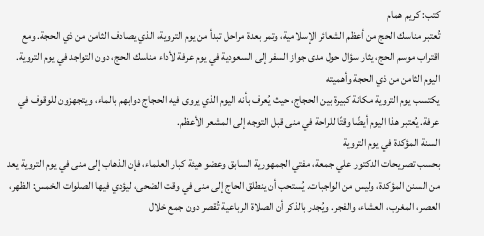كتب: كريم همام
تُعتبر مناسك الحج من أعظم الشعائر الإسلامية، وتمر بعدة مراحل تبدأ من يوم التروية، الذي يصادف الثامن من ذي الحجة. ومع اقتراب موسم الحج، يثار سؤال حول مدى جواز السفر إلى السعودية في يوم عرفة لأداء مناسك الحج، دون التواجد في يوم التروية.
اليوم الثامن من ذي الحجة وأهميته
يكتسب يوم التروية مكانة كبيرة بين الحجاج، حيث يُعرف بأنه اليوم الذي يروى فيه الحجاج دوابهم بالماء، ويتجهزون للوقوف في عرفة. يُعتبر هذا اليوم أيضًا وقتًا للراحة في منى قبل التوجه إلى المشعر الأعظم.
السنة المؤكدة في يوم التروية
بحسب تصريحات الدكتور علي جمعة، مفتي الجمهورية السابق وعضو هيئة كبار العلماء، فإن الذهاب إلى منى في يوم التروية يعد من السنن المؤكدة، وليس من الواجبات. يُستحب أن ينطلق الحاج إلى منى في وقت الضحى، ليؤدي فيها الصلوات الخمس: الظهر، العصر، المغرب، العشاء، والفجر. ويُجدر بالذكر أن الصلاة الرباعية تُقصر دون جمع خلال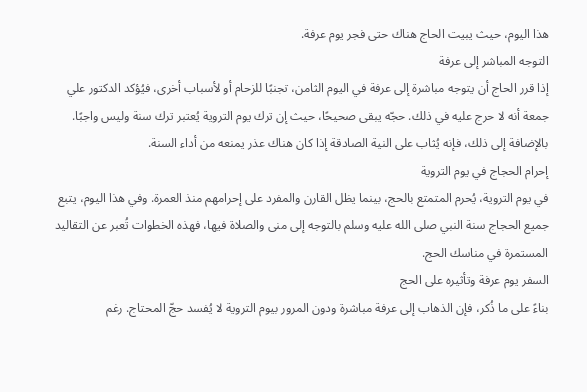هذا اليوم، حيث يبيت الحاج هناك حتى فجر يوم عرفة.
التوجه المباشر إلى عرفة
إذا قرر الحاج أن يتوجه مباشرة إلى عرفة في اليوم الثامن، تجنبًا للزحام أو لأسباب أخرى، فيُؤكد الدكتور علي جمعة أنه لا حرج عليه في ذلك. حجّه يبقى صحيحًا، حيث إن ترك يوم التروية يُعتبر ترك سنة وليس واجبًا. بالإضافة إلى ذلك، فإنه يُثاب على النية الصادقة إذا كان هناك عذر يمنعه من أداء السنة.
إحرام الحجاج في يوم التروية
في يوم التروية، يُحرم المتمتع بالحج، بينما يظل القارن والمفرد على إحرامهم منذ العمرة. وفي هذا اليوم، يتبع جميع الحجاج سنة النبي صلى الله عليه وسلم بالتوجه إلى منى والصلاة فيها، فهذه الخطوات تُعبر عن التقاليد المستمرة في مناسك الحج.
السفر يوم عرفة وتأثيره على الحج
بناءً على ما ذُكر، فإن الذهاب إلى عرفة مباشرة ودون المرور بيوم التروية لا يُفسد حجّ المحتاج. رغم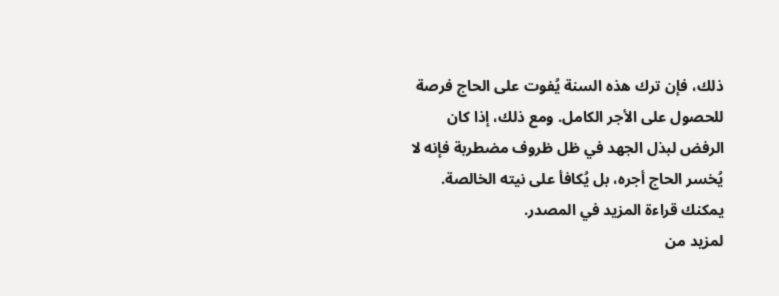ذلك، فإن ترك هذه السنة يُفوت على الحاج فرصة للحصول على الأجر الكامل. ومع ذلك، إذا كان الرفض لبذل الجهد في ظل ظروف مضطربة فإنه لا يُخسر الحاج أجره، بل يُكافأ على نيته الخالصة.
يمكنك قراءة المزيد في المصدر.
لمزيد من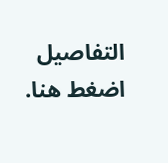التفاصيل اضغط هنا.